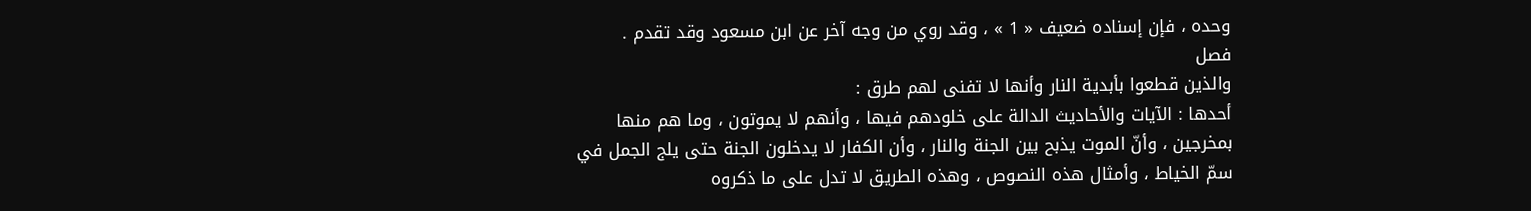وحده ، فإن إسناده ضعيف « 1 » ، وقد روي من وجه آخر عن ابن مسعود وقد تقدم .
فصل
والذين قطعوا بأبدية النار وأنها لا تفنى لهم طرق :
أحدها : الآيات والأحاديث الدالة على خلودهم فيها ، وأنهم لا يموتون ، وما هم منها بمخرجين ، وأنّ الموت يذبح بين الجنة والنار ، وأن الكفار لا يدخلون الجنة حتى يلج الجمل في سمّ الخياط ، وأمثال هذه النصوص ، وهذه الطريق لا تدل على ما ذكروه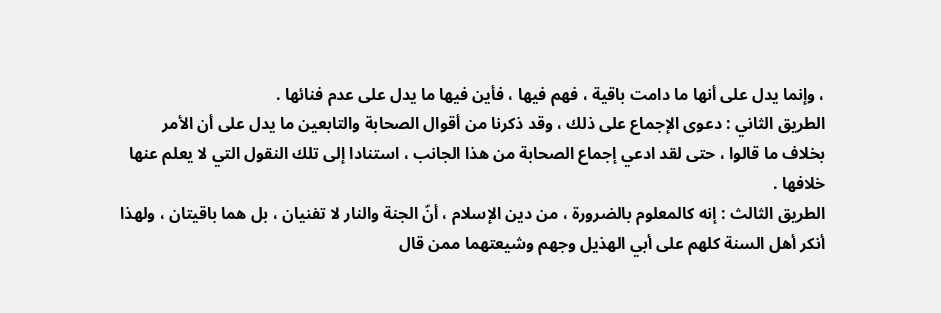، وإنما يدل على أنها ما دامت باقية ، فهم فيها ، فأين فيها ما يدل على عدم فنائها .
الطريق الثاني : دعوى الإجماع على ذلك ، وقد ذكرنا من أقوال الصحابة والتابعين ما يدل على أن الأمر بخلاف ما قالوا ، حتى لقد ادعي إجماع الصحابة من هذا الجانب ، استنادا إلى تلك النقول التي لا يعلم عنها خلافها .
الطريق الثالث : إنه كالمعلوم بالضرورة ، من دين الإسلام ، أنّ الجنة والنار لا تفنيان ، بل هما باقيتان ، ولهذا أنكر أهل السنة كلهم على أبي الهذيل وجهم وشيعتهما ممن قال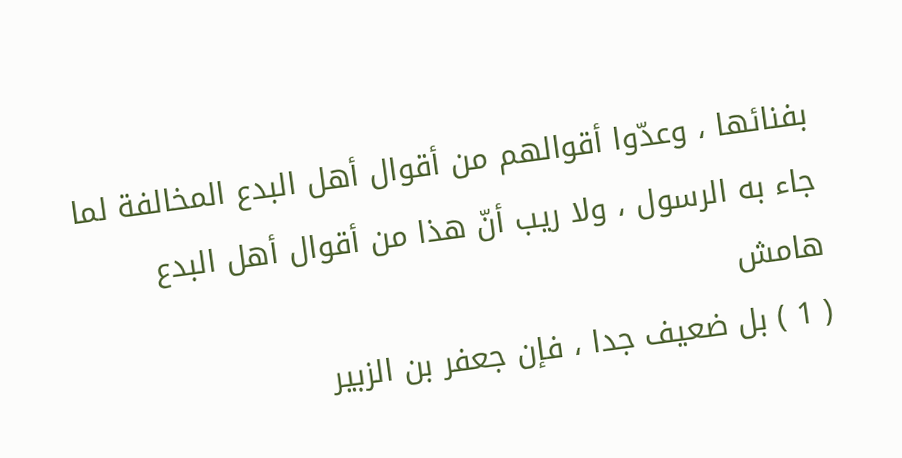بفنائها ، وعدّوا أقوالهم من أقوال أهل البدع المخالفة لما جاء به الرسول ، ولا ريب أنّ هذا من أقوال أهل البدع
هامش
( 1 ) بل ضعيف جدا ، فإن جعفر بن الزبير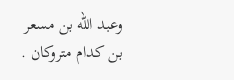وعبد اللّه بن مسعر بن كدام متروكان .